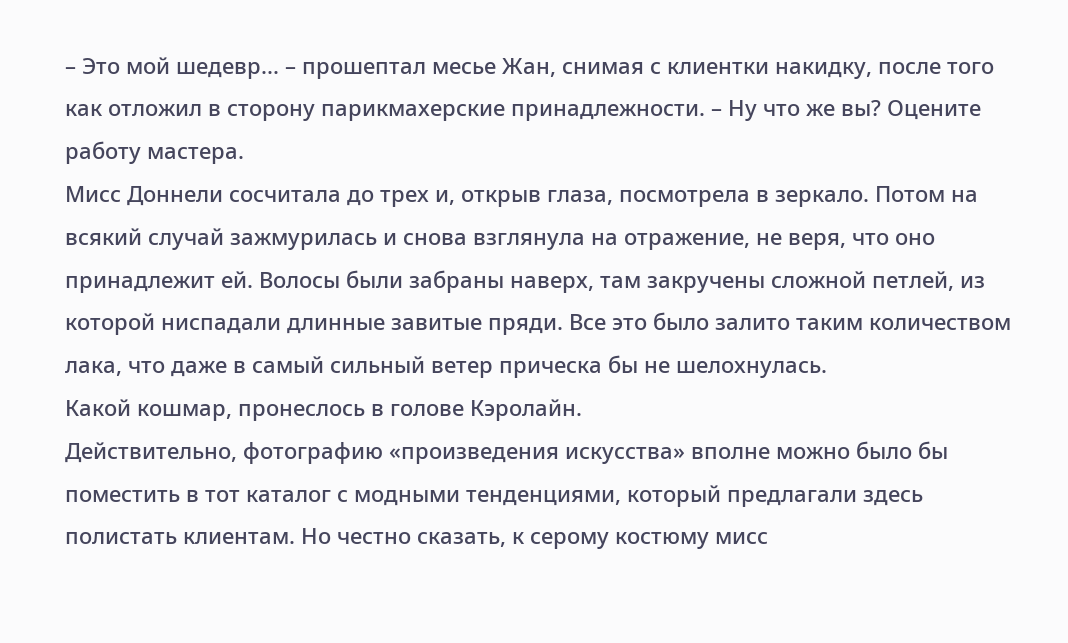– Это мой шедевр... – прошептал месье Жан, снимая с клиентки накидку, после того как отложил в сторону парикмахерские принадлежности. – Ну что же вы? Оцените работу мастера.
Мисс Доннели сосчитала до трех и, открыв глаза, посмотрела в зеркало. Потом на всякий случай зажмурилась и снова взглянула на отражение, не веря, что оно принадлежит ей. Волосы были забраны наверх, там закручены сложной петлей, из которой ниспадали длинные завитые пряди. Все это было залито таким количеством лака, что даже в самый сильный ветер прическа бы не шелохнулась.
Какой кошмар, пронеслось в голове Кэролайн.
Действительно, фотографию «произведения искусства» вполне можно было бы поместить в тот каталог с модными тенденциями, который предлагали здесь полистать клиентам. Но честно сказать, к серому костюму мисс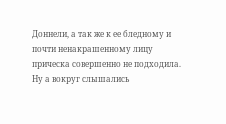Доннели, а так же к ее бледному и почти ненакрашенному лицу прическа совершенно не подходила.
Ну а вокруг слышались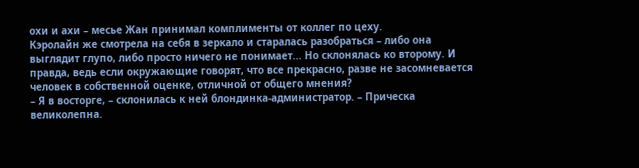охи и ахи – месье Жан принимал комплименты от коллег по цеху.
Кэролайн же смотрела на себя в зеркало и старалась разобраться – либо она выглядит глупо, либо просто ничего не понимает... Но склонялась ко второму. И правда, ведь если окружающие говорят, что все прекрасно, разве не засомневается человек в собственной оценке, отличной от общего мнения?
– Я в восторге, – склонилась к ней блондинка-администратор. – Прическа великолепна.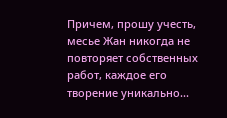Причем, прошу учесть, месье Жан никогда не повторяет собственных работ, каждое его творение уникально...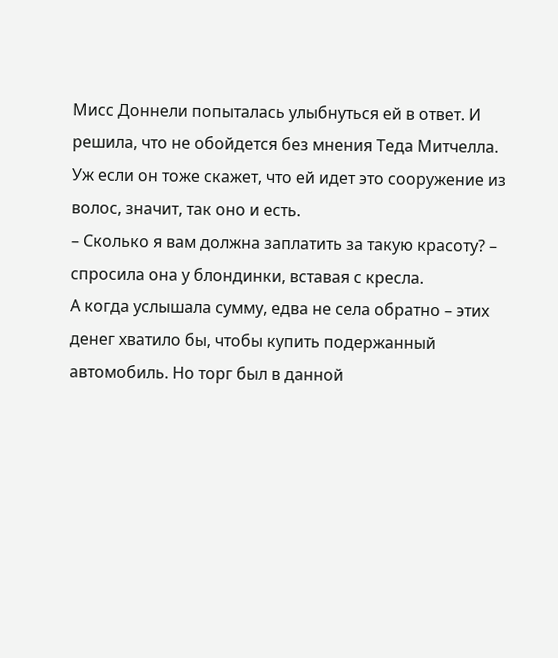Мисс Доннели попыталась улыбнуться ей в ответ. И решила, что не обойдется без мнения Теда Митчелла. Уж если он тоже скажет, что ей идет это сооружение из волос, значит, так оно и есть.
– Сколько я вам должна заплатить за такую красоту? – спросила она у блондинки, вставая с кресла.
А когда услышала сумму, едва не села обратно – этих денег хватило бы, чтобы купить подержанный автомобиль. Но торг был в данной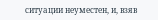ситуации неуместен, и, взяв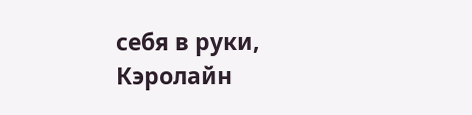себя в руки, Кэролайн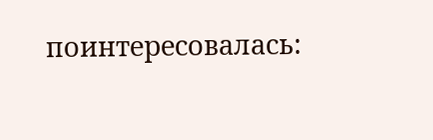поинтересовалась: